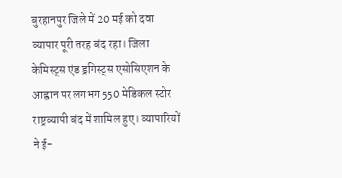बुरहानपुर जिले में 20 मई को दवा व्यापार पूरी तरह बंद रहा। जिला केमिस्ट्स एंड ड्रगिस्ट्स एसोसिएशन के आह्वान पर लगभग 550 मेडिकल स्टोर राष्ट्रव्यापी बंद में शामिल हुए। व्यापारियों ने ई-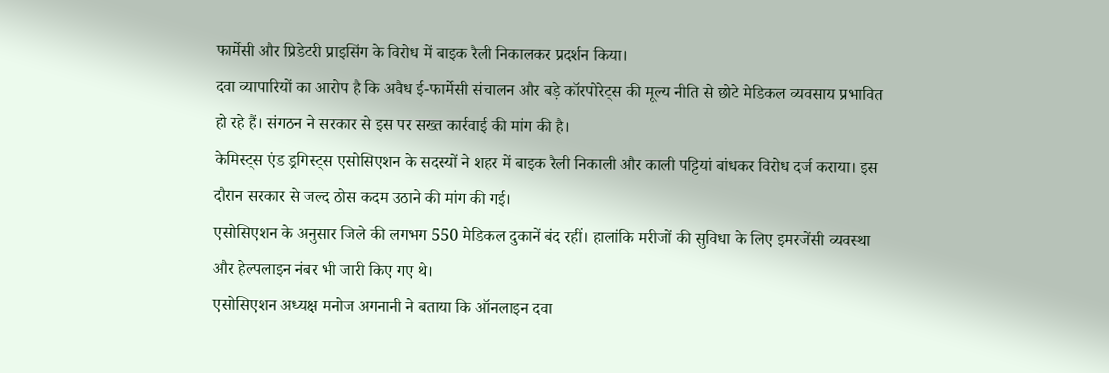फार्मेसी और प्रिडेटरी प्राइसिंग के विरोध में बाइक रैली निकालकर प्रदर्शन किया।
दवा व्यापारियों का आरोप है कि अवैध ई-फार्मेसी संचालन और बड़े कॉरपोरेट्स की मूल्य नीति से छोटे मेडिकल व्यवसाय प्रभावित हो रहे हैं। संगठन ने सरकार से इस पर सख्त कार्रवाई की मांग की है।
केमिस्ट्स एंड ड्रगिस्ट्स एसोसिएशन के सदस्यों ने शहर में बाइक रैली निकाली और काली पट्टियां बांधकर विरोध दर्ज कराया। इस दौरान सरकार से जल्द ठोस कदम उठाने की मांग की गई।
एसोसिएशन के अनुसार जिले की लगभग 550 मेडिकल दुकानें बंद रहीं। हालांकि मरीजों की सुविधा के लिए इमरजेंसी व्यवस्था और हेल्पलाइन नंबर भी जारी किए गए थे।
एसोसिएशन अध्यक्ष मनोज अगनानी ने बताया कि ऑनलाइन दवा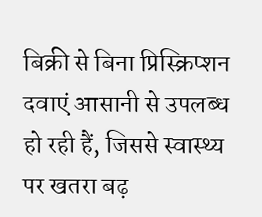बिक्री से बिना प्रिस्क्रिप्शन दवाएं आसानी से उपलब्ध हो रही हैं, जिससे स्वास्थ्य पर खतरा बढ़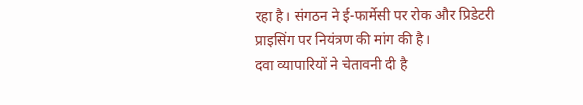रहा है। संगठन ने ई-फार्मेसी पर रोक और प्रिडेटरी प्राइसिंग पर नियंत्रण की मांग की है।
दवा व्यापारियों ने चेतावनी दी है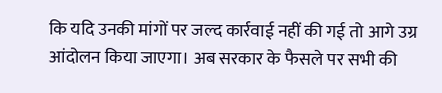कि यदि उनकी मांगों पर जल्द कार्रवाई नहीं की गई तो आगे उग्र आंदोलन किया जाएगा। अब सरकार के फैसले पर सभी की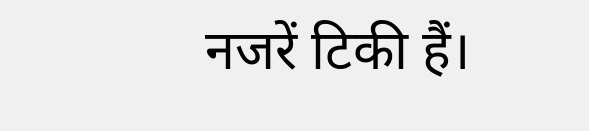नजरें टिकी हैं।